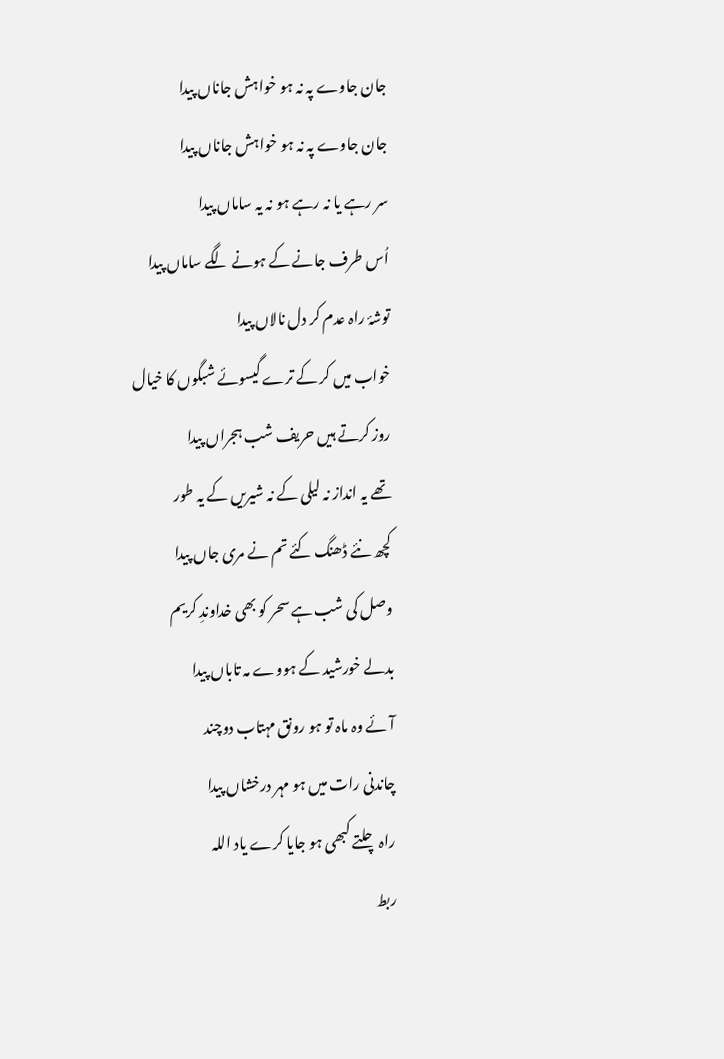جان جاوے پہ نہ ہو خواہش جاناں پیدا
جان جاوے پہ نہ ہو خواہش جاناں پیدا
سر رہے یا نہ رہے ہو نہ یہ ساماں پیدا
اُس طرف جانے کے ہونے لگے ساماں پیدا
توشۂ راہ عدم کر دل نالاں پیدا
خواب میں کر کے ترے گیسوئے شبگوں کا خیال
روز کرتے ہیں حریف شب ہجراں پیدا
تھے یہ انداز نہ لیلی کے نہ شیریں کے یہ طور
کچھ نئے ڈھنگ کئے تم نے مری جاں پیدا
وصل کی شب ہے سحر کو بھی خداوندِ کریم
بدلے خورشید کے ہووے مہ تاباں پیدا
آئے وہ ماہ تو ہو رونق مہتاب دوچند
چاندنی رات میں ہو مہر درخشاں پیدا
راہ چلتے کبھی ہو جایا کرے یاد اللہ
ربط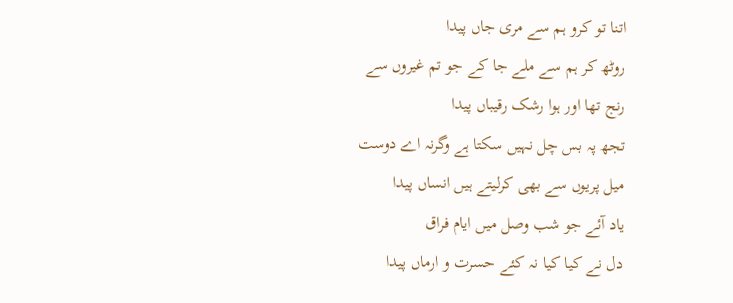اتنا تو کرو ہم سے مری جاں پیدا
روٹھ کر ہم سے ملے جا کے جو تم غیروں سے
رنج تھا اور ہوا رشک رقیباں پیدا
تجھ پہ بس چل نہیں سکتا ہے وگرنہ اے دوست
میل پریوں سے بھی کرلیتے ہیں انساں پیدا
یاد آئے جو شب وصل میں ایام فراق
دل نے کیا کیا نہ کئے حسرت و ارماں پیدا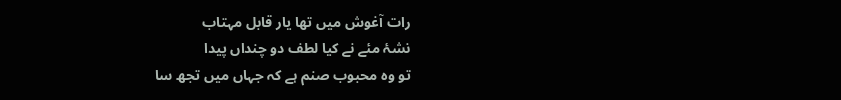رات آغوش میں تھا یار قابل مہتاب
نشۂ مئے نے کیا لطف دو چنداں پیدا
تو وہ محبوب صنم ہے کہ جہاں میں تجھ سا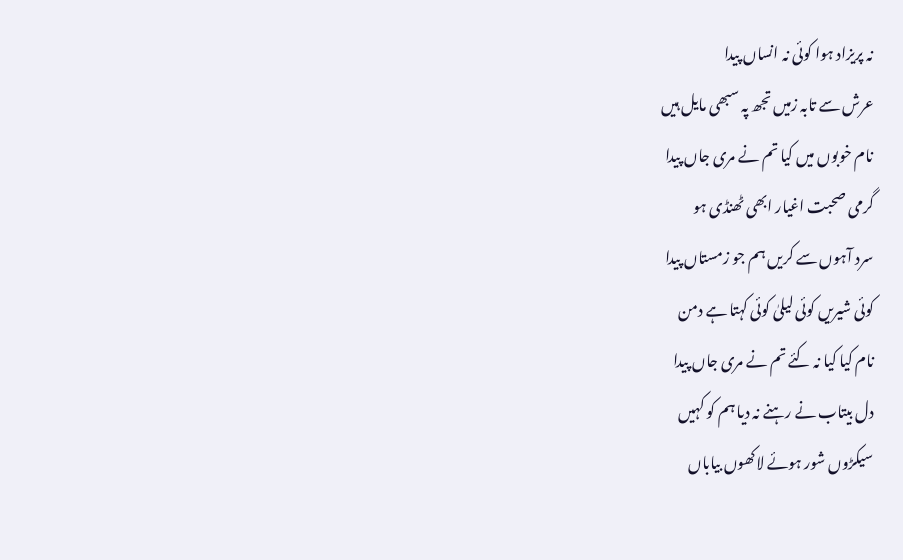نہ پریزاد ہوا کوئی نہ انساں پیدا
عرش سے تابہ زمیں تجھ پہ سبھی مایل ہیں
نام خوبوں میں کیا تم نے مری جاں پیدا
گرمی صحبت اغیار ابھی ٹھنڈی ہو
سرد آہوں سے کریں ہم جو زمستاں پیدا
کوئی شیریں کوئی لیلیٰ کوئی کہتا ہے دمن
نام کیا کیا نہ کئے تم نے مری جاں پیدا
دل بیتاب نے رہنے نہ دیا ہم کو کہیں
سیکڑوں شور ہوئے لاکھوں بیاباں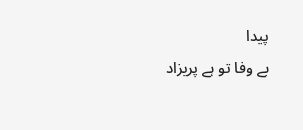پیدا
بے وفا تو ہے پریزاد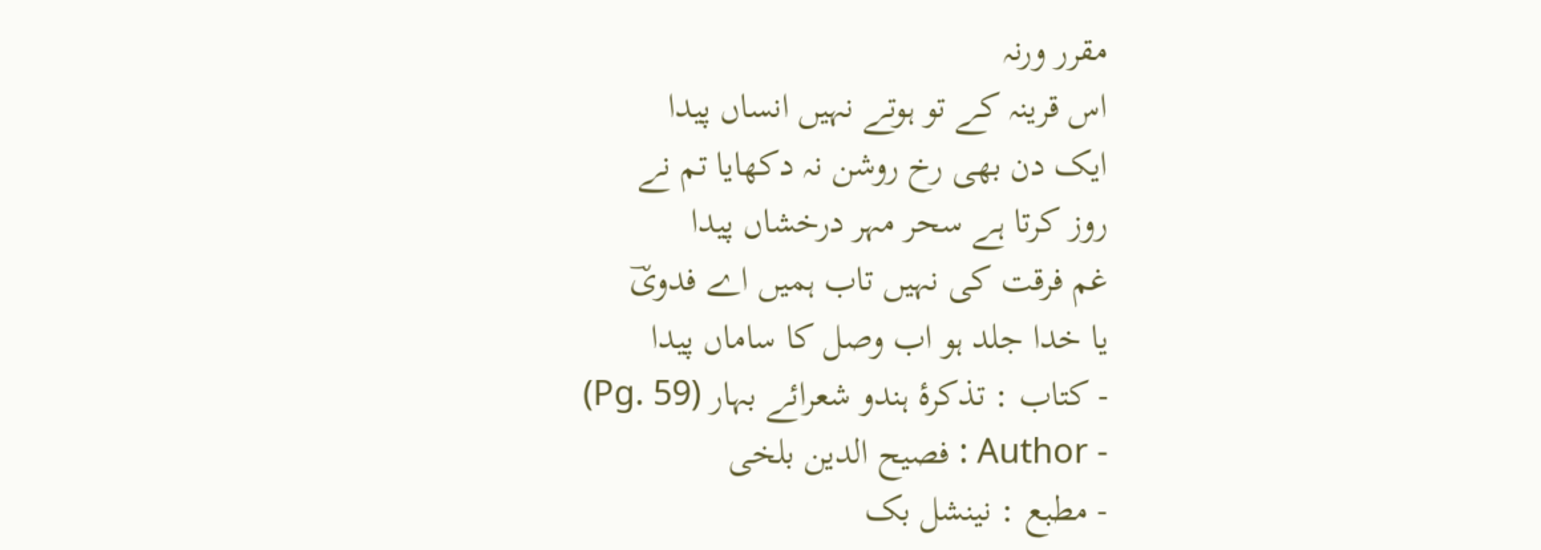مقرر ورنہ
اس قرینہ کے تو ہوتے نہیں انساں پیدا
ایک دن بھی رخ روشن نہ دکھایا تم نے
روز کرتا ہے سحر مہر درخشاں پیدا
غم فرقت کی نہیں تاب ہمیں اے فدویؔ
یا خدا جلد ہو اب وصل کا ساماں پیدا
- کتاب : تذکرۂ ہندو شعرائے بہار (Pg. 59)
- Author : فصیح الدین بلخی
- مطبع : نینشل بک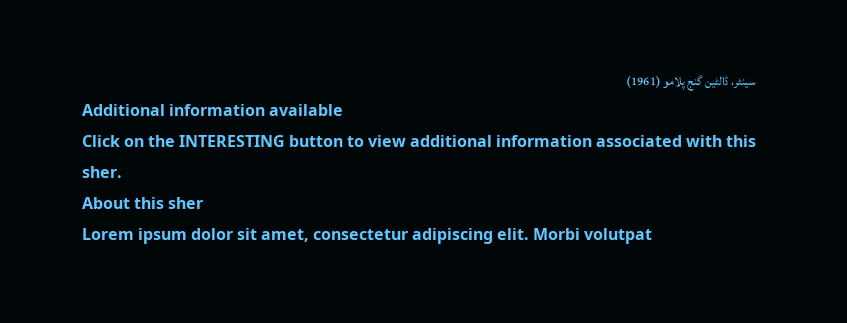سینٹر، ڈالٹین گنج پلامو (1961)
Additional information available
Click on the INTERESTING button to view additional information associated with this sher.
About this sher
Lorem ipsum dolor sit amet, consectetur adipiscing elit. Morbi volutpat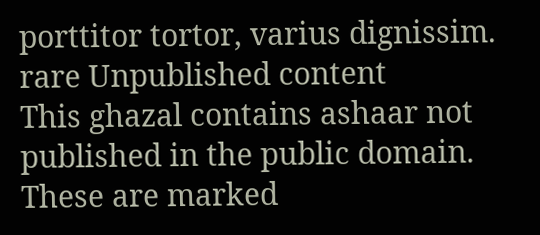porttitor tortor, varius dignissim.
rare Unpublished content
This ghazal contains ashaar not published in the public domain. These are marked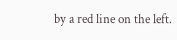by a red line on the left.